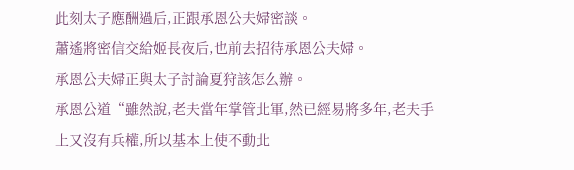此刻太子應酬過后,正跟承恩公夫婦密談。
蕭遙將密信交給姬長夜后,也前去招待承恩公夫婦。
承恩公夫婦正與太子討論夏狩該怎么辦。
承恩公道“雖然說,老夫當年掌管北軍,然已經易將多年,老夫手上又沒有兵權,所以基本上使不動北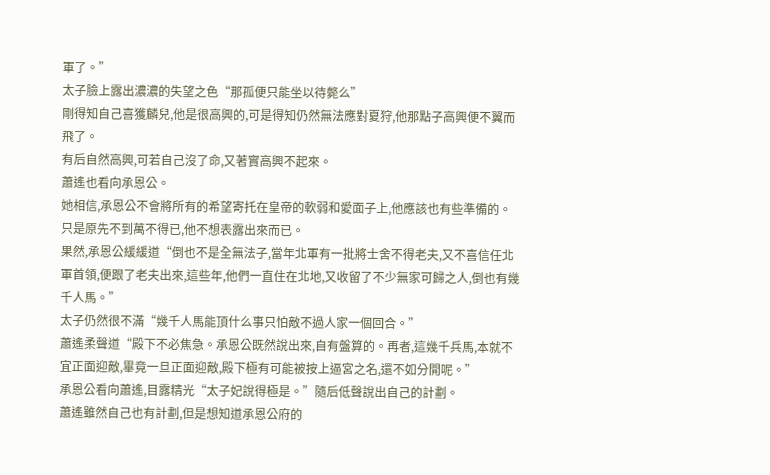軍了。”
太子臉上露出濃濃的失望之色“那孤便只能坐以待斃么”
剛得知自己喜獲麟兒,他是很高興的,可是得知仍然無法應對夏狩,他那點子高興便不翼而飛了。
有后自然高興,可若自己沒了命,又著實高興不起來。
蕭遙也看向承恩公。
她相信,承恩公不會將所有的希望寄托在皇帝的軟弱和愛面子上,他應該也有些準備的。
只是原先不到萬不得已,他不想表露出來而已。
果然,承恩公緩緩道“倒也不是全無法子,當年北軍有一批將士舍不得老夫,又不喜信任北軍首領,便跟了老夫出來,這些年,他們一直住在北地,又收留了不少無家可歸之人,倒也有幾千人馬。”
太子仍然很不滿“幾千人馬能頂什么事只怕敵不過人家一個回合。”
蕭遙柔聲道“殿下不必焦急。承恩公既然說出來,自有盤算的。再者,這幾千兵馬,本就不宜正面迎敵,畢竟一旦正面迎敵,殿下極有可能被按上逼宮之名,還不如分開呢。”
承恩公看向蕭遙,目露精光“太子妃說得極是。”隨后低聲說出自己的計劃。
蕭遙雖然自己也有計劃,但是想知道承恩公府的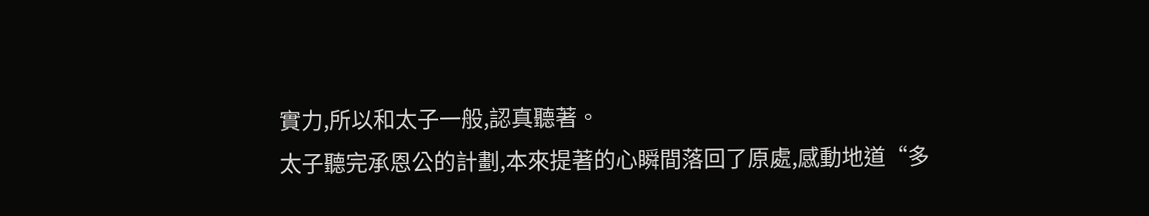實力,所以和太子一般,認真聽著。
太子聽完承恩公的計劃,本來提著的心瞬間落回了原處,感動地道“多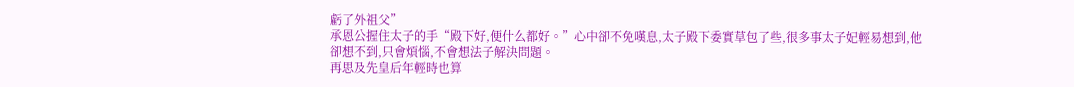虧了外祖父”
承恩公握住太子的手“殿下好,便什么都好。”心中卻不免嘆息,太子殿下委實草包了些,很多事太子妃輕易想到,他卻想不到,只會煩惱,不會想法子解決問題。
再思及先皇后年輕時也算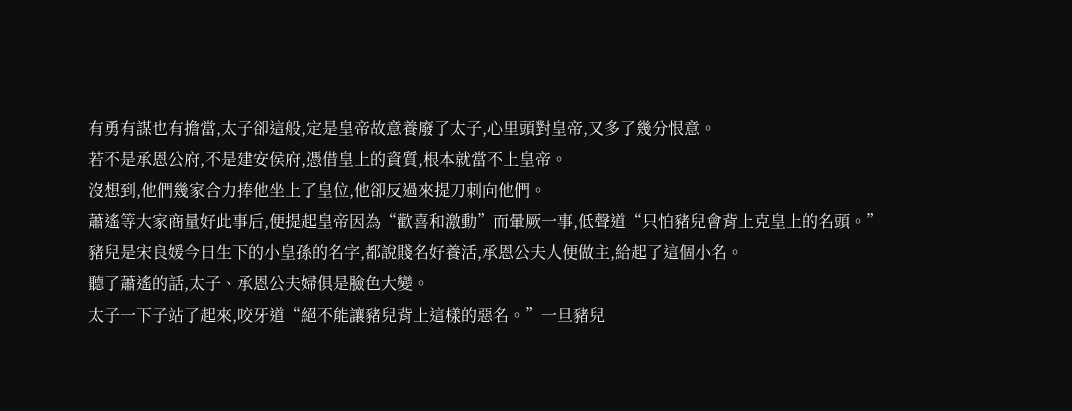有勇有謀也有擔當,太子卻這般,定是皇帝故意養廢了太子,心里頭對皇帝,又多了幾分恨意。
若不是承恩公府,不是建安侯府,憑借皇上的資質,根本就當不上皇帝。
沒想到,他們幾家合力捧他坐上了皇位,他卻反過來提刀刺向他們。
蕭遙等大家商量好此事后,便提起皇帝因為“歡喜和激動”而暈厥一事,低聲道“只怕豬兒會背上克皇上的名頭。”
豬兒是宋良媛今日生下的小皇孫的名字,都說賤名好養活,承恩公夫人便做主,給起了這個小名。
聽了蕭遙的話,太子、承恩公夫婦俱是臉色大變。
太子一下子站了起來,咬牙道“絕不能讓豬兒背上這樣的惡名。”一旦豬兒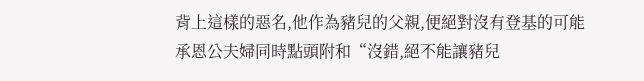背上這樣的惡名,他作為豬兒的父親,便絕對沒有登基的可能
承恩公夫婦同時點頭附和“沒錯,絕不能讓豬兒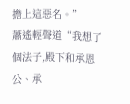擔上這惡名。”
蕭遙輕聲道“我想了個法子,殿下和承恩公、承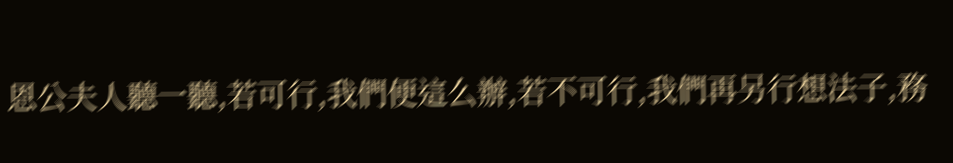恩公夫人聽一聽,若可行,我們便這么辦,若不可行,我們再另行想法子,務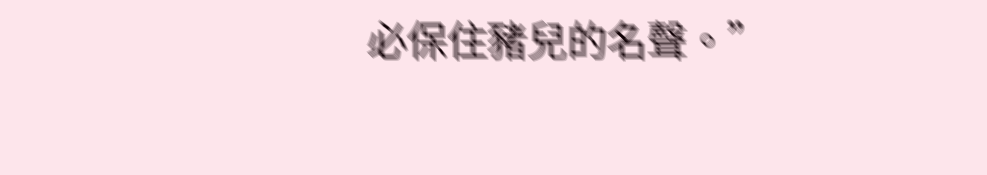必保住豬兒的名聲。”